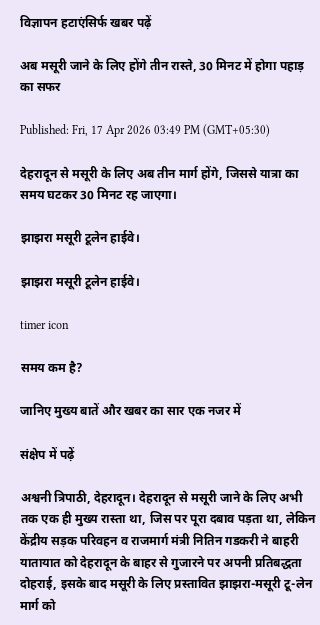विज्ञापन हटाएंसिर्फ खबर पढ़ें

अब मसूरी जाने के लिए होंगे तीन रास्ते, 30 मिनट में होगा पहाड़ का सफर

Published: Fri, 17 Apr 2026 03:49 PM (GMT+05:30)

देहरादून से मसूरी के लिए अब तीन मार्ग होंगे, जिससे यात्रा का समय घटकर 30 मिनट रह जाएगा।

झाझरा मसूरी टूलेन हाईवे।

झाझरा मसूरी टूलेन हाईवे।

timer icon

समय कम है?

जानिए मुख्य बातें और खबर का सार एक नजर में

संक्षेप में पढ़ें

अश्वनी त्रिपाठी, देहरादून। देहरादून से मसूरी जाने के लिए अभी तक एक ही मुख्य रास्ता था, जिस पर पूरा दबाव पड़ता था, लेकिन केंद्रीय सड़क परिवहन व राजमार्ग मंत्री नितिन गडकरी ने बाहरी यातायात को देहरादून के बाहर से गुजारने पर अपनी प्रतिबद्धता दोहराई, इसके बाद मसूरी के लिए प्रस्तावित झाझरा-मसूरी टू-लेन मार्ग को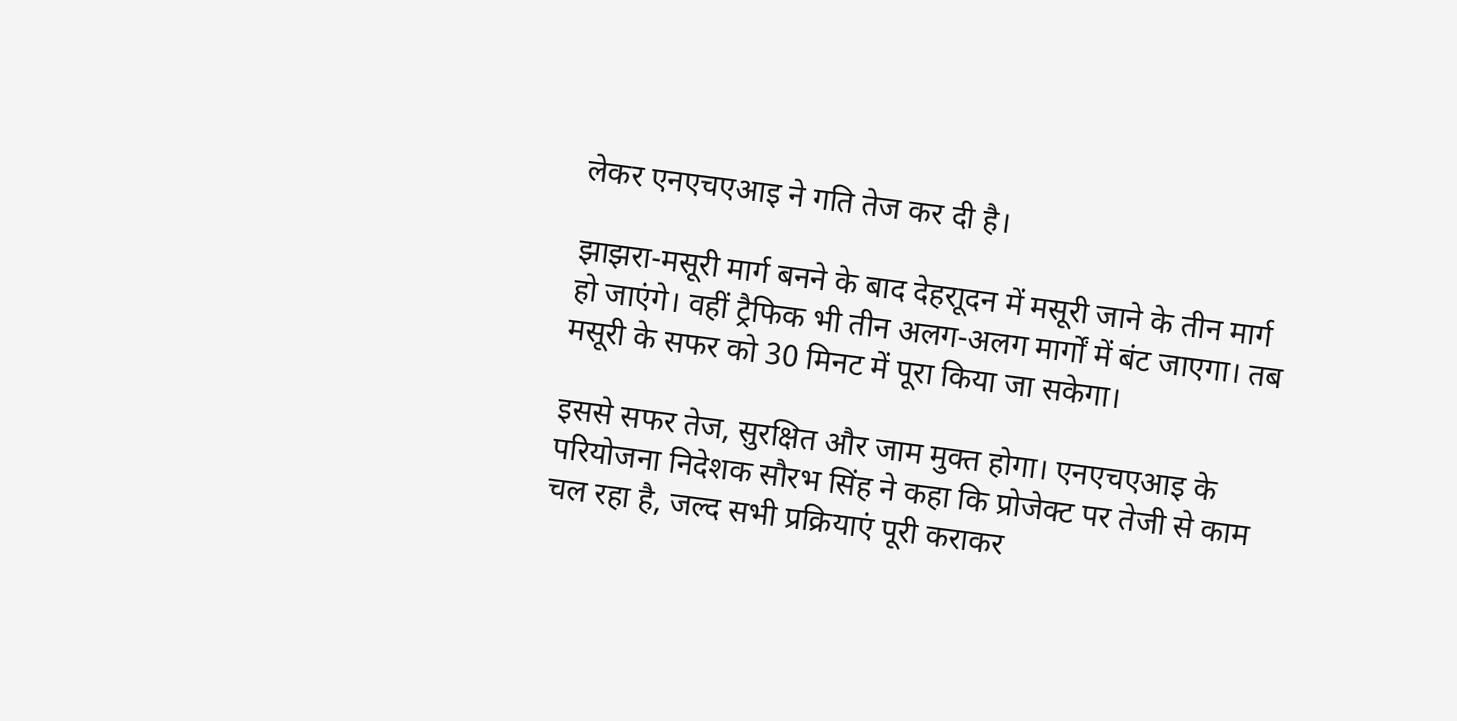लेकर एनएचएआइ ने गति तेज कर दी है।

झाझरा-मसूरी मार्ग बनने के बाद देहराूदन में मसूरी जाने के तीन मार्ग हो जाएंगे। वहीं ट्रैफिक भी तीन अलग-अलग मार्गों में बंट जाएगा। तब मसूरी के सफर को 30 मिनट में पूरा किया जा सकेगा।

इससे सफर तेज, सुरक्षित और जाम मुक्त होगा। एनएचएआइ के परियोजना निदेशक सौरभ सिंह ने कहा कि प्रोजेक्ट पर तेजी से काम चल रहा है, जल्द सभी प्रक्रियाएं पूरी कराकर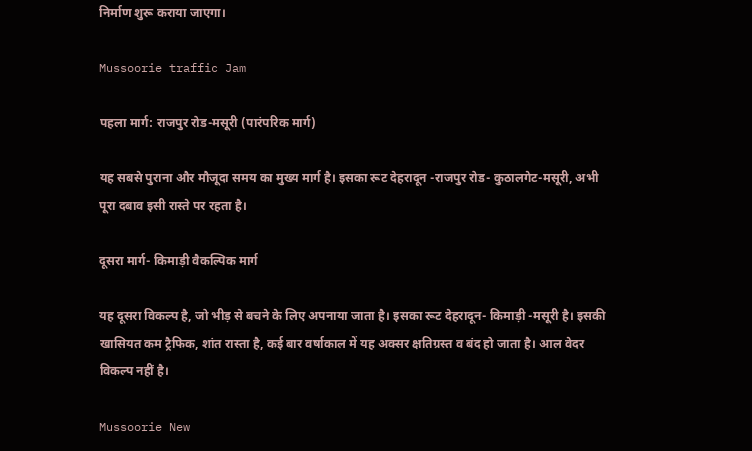निर्माण शुरू कराया जाएगा।

Mussoorie traffic Jam

पहला मार्ग: राजपुर रोड-मसूरी (पारंपरिक मार्ग)

यह सबसे पुराना और मौजूदा समय का मुख्य मार्ग है। इसका रूट देहरादून -राजपुर रोड- कुठालगेट-मसूरी, अभी पूरा दबाव इसी रास्ते पर रहता है।

दूसरा मार्ग- किमाड़ी वैकल्पिक मार्ग

यह दूसरा विकल्प है, जो भीड़ से बचने के लिए अपनाया जाता है। इसका रूट देहरादून- किमाड़ी -मसूरी है। इसकी खासियत कम ट्रैफिक, शांत रास्ता है, कई बार वर्षाकाल में यह अक्सर क्षतिग्रस्त व बंद हो जाता है। आल वेदर विकल्प नहीं है।

Mussoorie New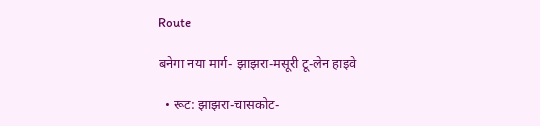Route

बनेगा नया मार्ग- झाझरा-मसूरी टू-लेन हाइवे

  • रूट: झाझरा-चासकोट-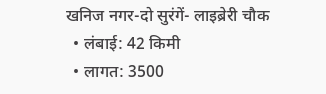खनिज नगर-दो सुरंगें- लाइब्रेरी चौक
  • लंबाई: 42 किमी
  • लागत: 3500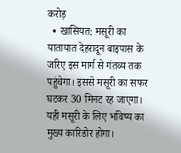करोड़
  • खासियत: मसूरी का यातायात देहरादून बाइपास के जरिए इस मार्ग से गंतव्य तक पहुंचेगा। इससे मसूरी का सफर घटकर 30 मिनट रह जाएगा। यही मसूरी के लिए भविष्य का मुख्य कारिडोर होगा।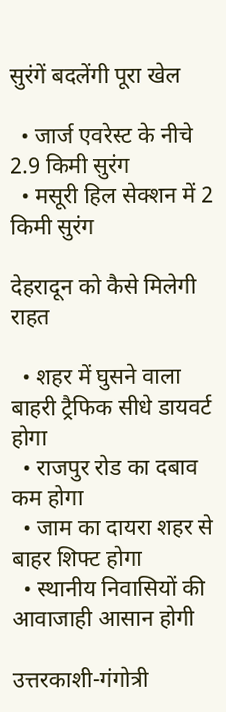सुरंगें बदलेंगी पूरा खेल

  • जार्ज एवरेस्ट के नीचे 2.9 किमी सुरंग
  • मसूरी हिल सेक्शन में 2 किमी सुरंग

देहरादून को कैसे मिलेगी राहत

  • शहर में घुसने वाला बाहरी ट्रैफिक सीधे डायवर्ट होगा
  • राजपुर रोड का दबाव कम होगा
  • जाम का दायरा शहर से बाहर शिफ्ट होगा
  • स्थानीय निवासियों की आवाजाही आसान होगी

उत्तरकाशी-गंगोत्री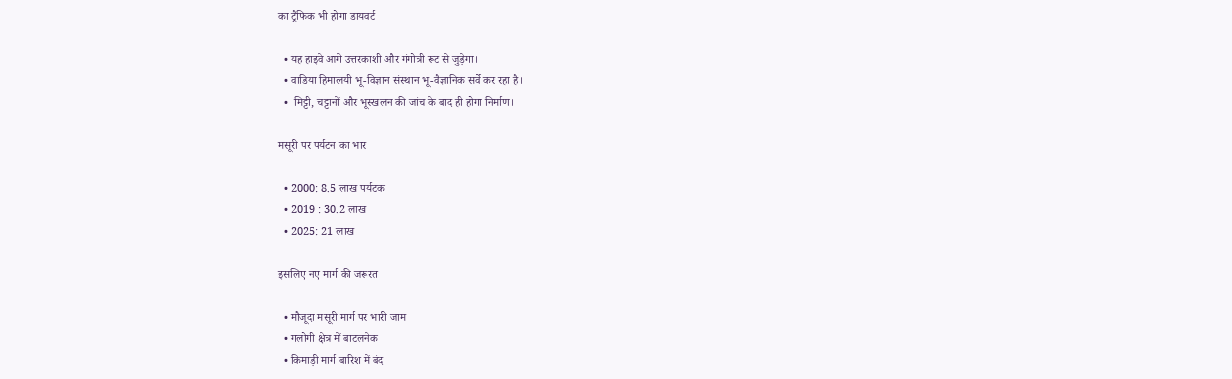का ट्रैफिक भी होगा डायवर्ट

  • यह हाइवे आगे उत्तरकाशी और गंगोत्री रूट से जुड़ेगा।
  • वाडिया हिमालयी भू-विज्ञान संस्थान भू-वैज्ञानिक सर्वे कर रहा है।
  •  मिट्टी, चट्टानों और भूस्खलन की जांच के बाद ही होगा निर्माण।

मसूरी पर पर्यटन का भार

  • 2000: 8.5 लाख पर्यटक
  • 2019 : 30.2 लाख
  • 2025: 21 लाख

इसलिए नए मार्ग की जरूरत

  • मौजूदा मसूरी मार्ग पर भारी जाम
  • गलोगी क्षेत्र में बाटलनेक
  • किमाड़ी मार्ग बारिश में बंद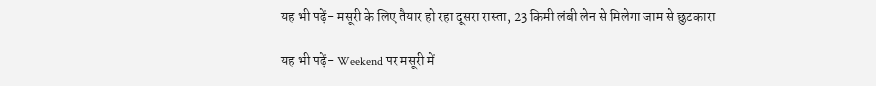यह भी पढ़ें- मसूरी के लिए तैयार हो रहा दूसरा रास्ता, 23 किमी लंबी लेन से मिलेगा जाम से छुटकारा

यह भी पढ़ें- Weekend पर मसूरी में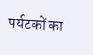पर्यटकों का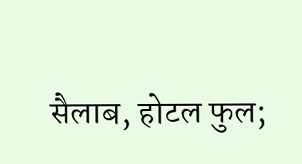सैलाब, होटल फुल;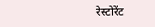रेस्टोरेंट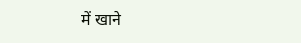में खाने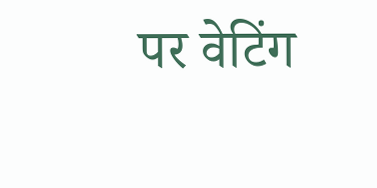पर वेटिंग